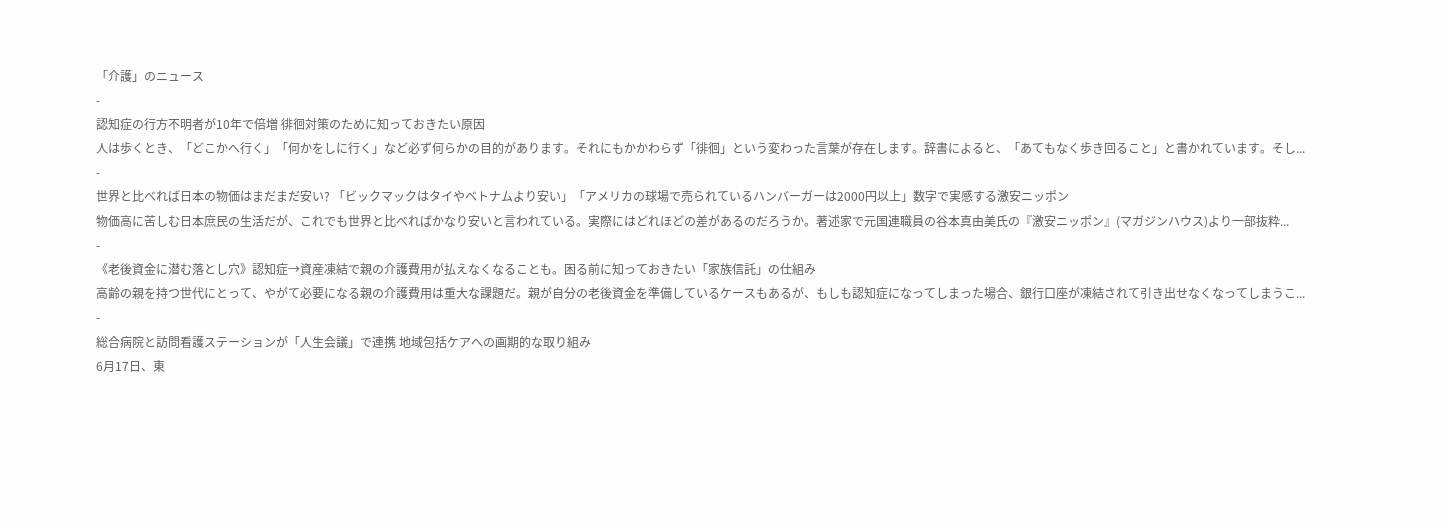「介護」のニュース
-
認知症の行方不明者が10年で倍増 徘徊対策のために知っておきたい原因
人は歩くとき、「どこかへ行く」「何かをしに行く」など必ず何らかの目的があります。それにもかかわらず「徘徊」という変わった言葉が存在します。辞書によると、「あてもなく歩き回ること」と書かれています。そし...
-
世界と比べれば日本の物価はまだまだ安い? 「ビックマックはタイやベトナムより安い」「アメリカの球場で売られているハンバーガーは2000円以上」数字で実感する激安ニッポン
物価高に苦しむ日本庶民の生活だが、これでも世界と比べればかなり安いと言われている。実際にはどれほどの差があるのだろうか。著述家で元国連職員の谷本真由美氏の『激安ニッポン』(マガジンハウス)より一部抜粋...
-
《老後資金に潜む落とし穴》認知症→資産凍結で親の介護費用が払えなくなることも。困る前に知っておきたい「家族信託」の仕組み
高齢の親を持つ世代にとって、やがて必要になる親の介護費用は重大な課題だ。親が自分の老後資金を準備しているケースもあるが、もしも認知症になってしまった場合、銀行口座が凍結されて引き出せなくなってしまうこ...
-
総合病院と訪問看護ステーションが「人生会議」で連携 地域包括ケアへの画期的な取り組み
6月17日、東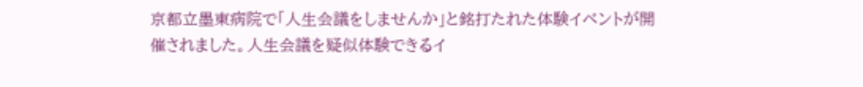京都立墨東病院で「人生会議をしませんか」と銘打たれた体験イベントが開催されました。人生会議を疑似体験できるイ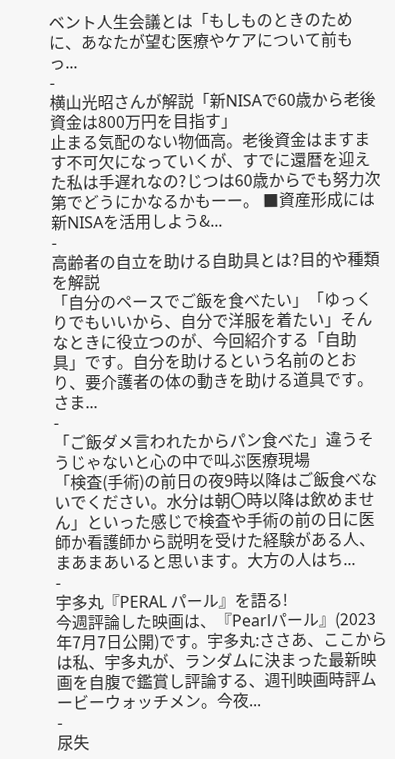ベント人生会議とは「もしものときのために、あなたが望む医療やケアについて前もっ...
-
横山光昭さんが解説「新NISAで60歳から老後資金は800万円を目指す」
止まる気配のない物価高。老後資金はますます不可欠になっていくが、すでに還暦を迎えた私は手遅れなの?じつは60歳からでも努力次第でどうにかなるかもーー。 ■資産形成には新NISAを活用しよう&...
-
高齢者の自立を助ける自助具とは?目的や種類を解説
「自分のペースでご飯を食べたい」「ゆっくりでもいいから、自分で洋服を着たい」そんなときに役立つのが、今回紹介する「自助具」です。自分を助けるという名前のとおり、要介護者の体の動きを助ける道具です。さま...
-
「ご飯ダメ言われたからパン食べた」違うそうじゃないと心の中で叫ぶ医療現場
「検査(手術)の前日の夜9時以降はご飯食べないでください。水分は朝〇時以降は飲めません」といった感じで検査や手術の前の日に医師か看護師から説明を受けた経験がある人、まあまあいると思います。大方の人はち...
-
宇多丸『PERAL パール』を語る!
今週評論した映画は、『Pearlパール』(2023年7月7日公開)です。宇多丸:ささあ、ここからは私、宇多丸が、ランダムに決まった最新映画を自腹で鑑賞し評論する、週刊映画時評ムービーウォッチメン。今夜...
-
尿失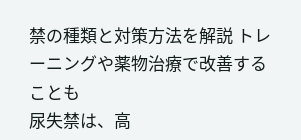禁の種類と対策方法を解説 トレーニングや薬物治療で改善することも
尿失禁は、高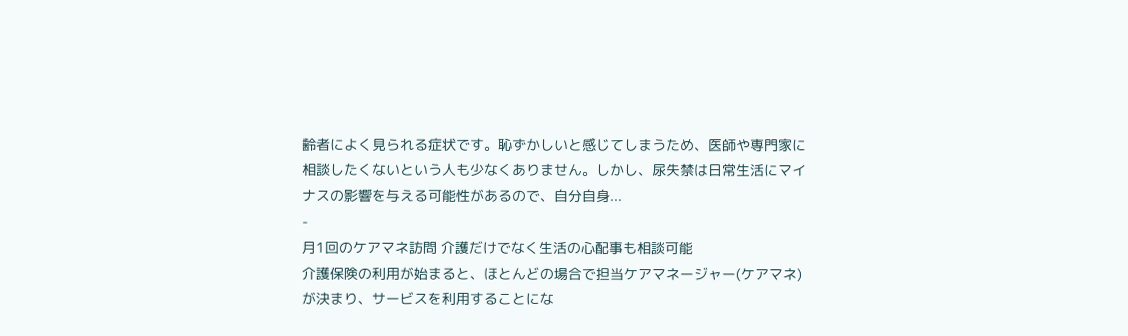齢者によく見られる症状です。恥ずかしいと感じてしまうため、医師や専門家に相談したくないという人も少なくありません。しかし、尿失禁は日常生活にマイナスの影響を与える可能性があるので、自分自身...
-
月1回のケアマネ訪問 介護だけでなく生活の心配事も相談可能
介護保険の利用が始まると、ほとんどの場合で担当ケアマネージャー(ケアマネ)が決まり、サービスを利用することにな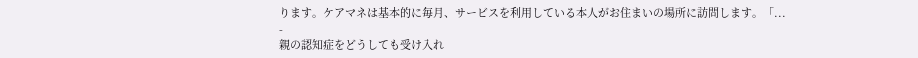ります。ケアマネは基本的に毎月、サービスを利用している本人がお住まいの場所に訪問します。「...
-
親の認知症をどうしても受け入れ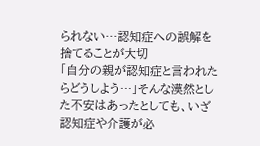られない…認知症への誤解を捨てることが大切
「自分の親が認知症と言われたらどうしよう…」そんな漠然とした不安はあったとしても、いざ認知症や介護が必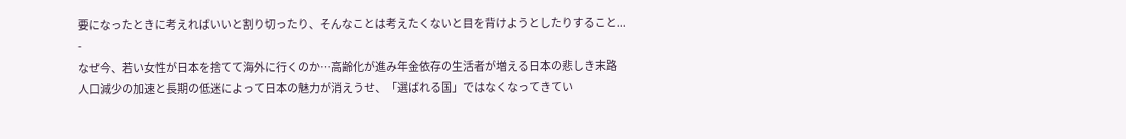要になったときに考えればいいと割り切ったり、そんなことは考えたくないと目を背けようとしたりすること...
-
なぜ今、若い女性が日本を捨てて海外に行くのか…高齢化が進み年金依存の生活者が増える日本の悲しき末路
人口減少の加速と長期の低迷によって日本の魅力が消えうせ、「選ばれる国」ではなくなってきてい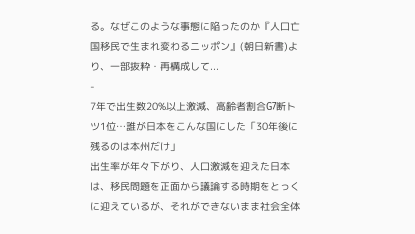る。なぜこのような事態に陥ったのか『人口亡国移民で生まれ変わるニッポン』(朝日新書)より、一部抜粋・再構成して...
-
7年で出生数20%以上激減、高齢者割合G7断トツ1位…誰が日本をこんな国にした「30年後に残るのは本州だけ」
出生率が年々下がり、人口激減を迎えた日本は、移民問題を正面から議論する時期をとっくに迎えているが、それができないまま社会全体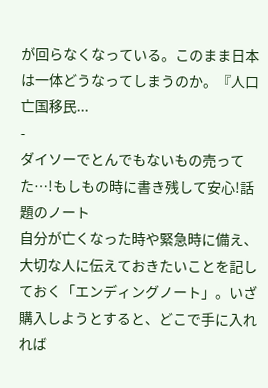が回らなくなっている。このまま日本は一体どうなってしまうのか。『人口亡国移民...
-
ダイソーでとんでもないもの売ってた…!もしもの時に書き残して安心!話題のノート
自分が亡くなった時や緊急時に備え、大切な人に伝えておきたいことを記しておく「エンディングノート」。いざ購入しようとすると、どこで手に入れれば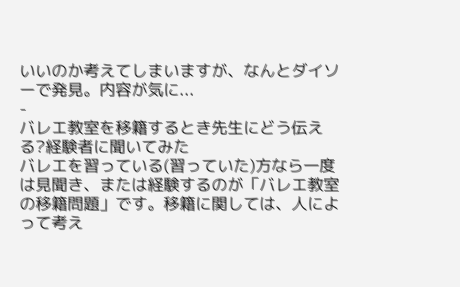いいのか考えてしまいますが、なんとダイソーで発見。内容が気に...
-
バレエ教室を移籍するとき先生にどう伝える?経験者に聞いてみた
バレエを習っている(習っていた)方なら一度は見聞き、または経験するのが「バレエ教室の移籍問題」です。移籍に関しては、人によって考え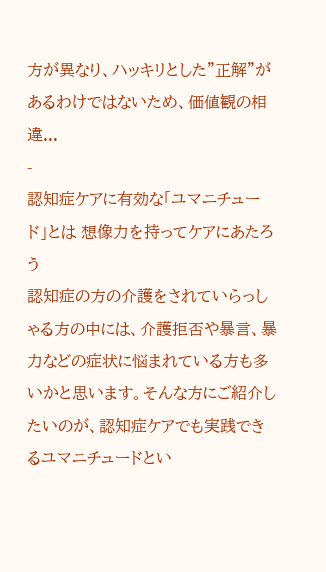方が異なり、ハッキリとした”正解”があるわけではないため、価値観の相違...
-
認知症ケアに有効な「ユマニチュード」とは 想像力を持ってケアにあたろう
認知症の方の介護をされていらっしゃる方の中には、介護拒否や暴言、暴力などの症状に悩まれている方も多いかと思います。そんな方にご紹介したいのが、認知症ケアでも実践できるユマニチュードとい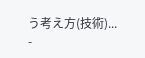う考え方(技術)...
-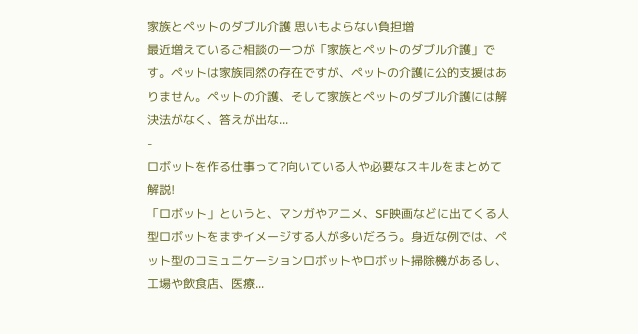家族とペットのダブル介護 思いもよらない負担増
最近増えているご相談の一つが「家族とペットのダブル介護」です。ペットは家族同然の存在ですが、ペットの介護に公的支援はありません。ペットの介護、そして家族とペットのダブル介護には解決法がなく、答えが出な...
-
ロボットを作る仕事って?向いている人や必要なスキルをまとめて解説!
「ロボット」というと、マンガやアニメ、SF映画などに出てくる人型ロボットをまずイメージする人が多いだろう。身近な例では、ペット型のコミュニケーションロボットやロボット掃除機があるし、工場や飲食店、医療...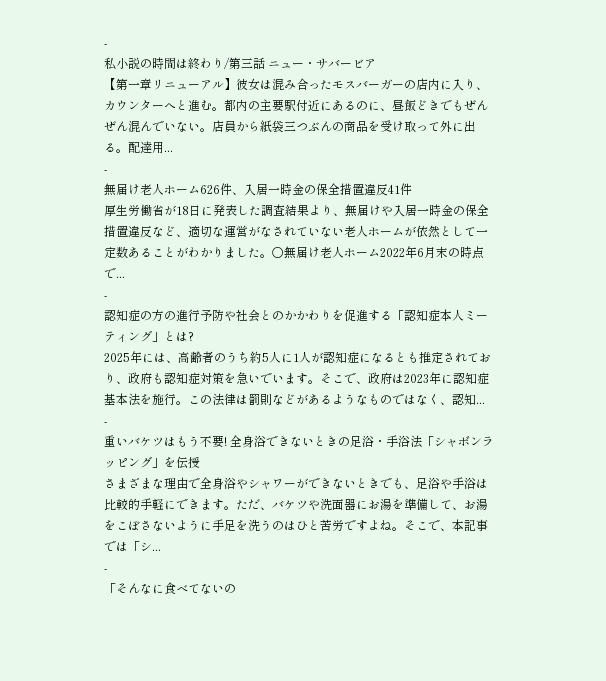-
私小説の時間は終わり/第三話 ニュー・サバービア
【第一章リニューアル】彼女は混み合ったモスバーガーの店内に入り、カウンターへと進む。都内の主要駅付近にあるのに、昼飯どきでもぜんぜん混んでいない。店員から紙袋三つぶんの商品を受け取って外に出る。配達用...
-
無届け老人ホーム626件、入居一時金の保全措置違反41件
厚生労働省が18日に発表した調査結果より、無届けや入居一時金の保全措置違反など、適切な運営がなされていない老人ホームが依然として一定数あることがわかりました。〇無届け老人ホーム2022年6月末の時点で...
-
認知症の方の進行予防や社会とのかかわりを促進する「認知症本人ミーティング」とは?
2025年には、高齢者のうち約5人に1人が認知症になるとも推定されており、政府も認知症対策を急いでいます。そこで、政府は2023年に認知症基本法を施行。この法律は罰則などがあるようなものではなく、認知...
-
重いバケツはもう不要! 全身浴できないときの足浴・手浴法「シャボンラッピング」を伝授
さまざまな理由で全身浴やシャワーができないときでも、足浴や手浴は比較的手軽にできます。ただ、バケツや洗面器にお湯を準備して、お湯をこぼさないように手足を洗うのはひと苦労ですよね。そこで、本記事では「シ...
-
「そんなに食べてないの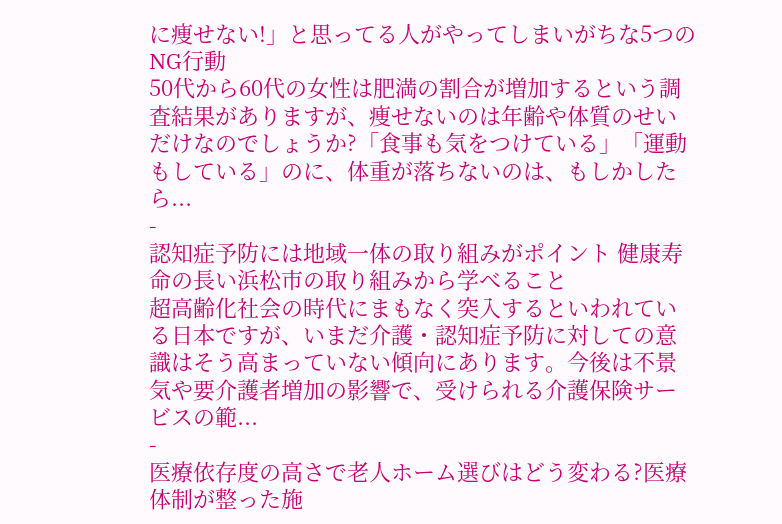に痩せない!」と思ってる人がやってしまいがちな5つのNG行動
50代から60代の女性は肥満の割合が増加するという調査結果がありますが、痩せないのは年齢や体質のせいだけなのでしょうか?「食事も気をつけている」「運動もしている」のに、体重が落ちないのは、もしかしたら...
-
認知症予防には地域一体の取り組みがポイント 健康寿命の長い浜松市の取り組みから学べること
超高齢化社会の時代にまもなく突入するといわれている日本ですが、いまだ介護・認知症予防に対しての意識はそう高まっていない傾向にあります。今後は不景気や要介護者増加の影響で、受けられる介護保険サービスの範...
-
医療依存度の高さで老人ホーム選びはどう変わる?医療体制が整った施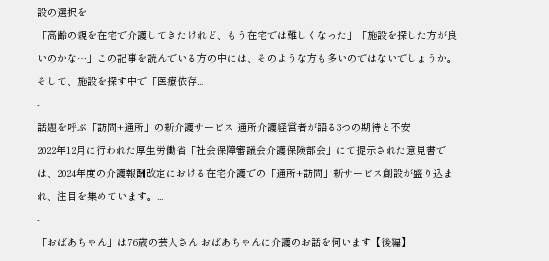設の選択を
「高齢の親を在宅で介護してきたけれど、もう在宅では難しくなった」「施設を探した方が良いのかな…」この記事を読んでいる方の中には、そのような方も多いのではないでしょうか。そして、施設を探す中で「医療依存...
-
話題を呼ぶ「訪問+通所」の新介護サービス 通所介護経営者が語る3つの期待と不安
2022年12月に行われた厚生労働省「社会保障審議会介護保険部会」にて提示された意見書では、2024年度の介護報酬改定における在宅介護での「通所+訪問」新サービス創設が盛り込まれ、注目を集めています。...
-
「おばあちゃん」は76歳の芸人さん おばあちゃんに介護のお話を伺います【後編】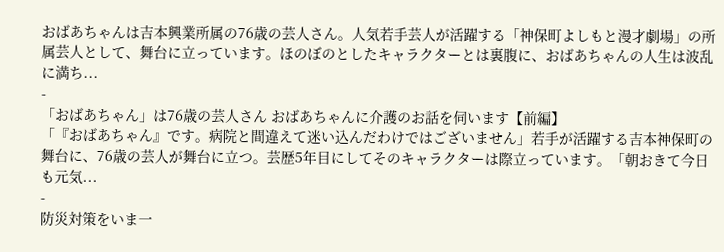おばあちゃんは吉本興業所属の76歳の芸人さん。人気若手芸人が活躍する「神保町よしもと漫才劇場」の所属芸人として、舞台に立っています。ほのぼのとしたキャラクターとは裏腹に、おばあちゃんの人生は波乱に満ち...
-
「おばあちゃん」は76歳の芸人さん おばあちゃんに介護のお話を伺います【前編】
「『おばあちゃん』です。病院と間違えて迷い込んだわけではございません」若手が活躍する吉本神保町の舞台に、76歳の芸人が舞台に立つ。芸歴5年目にしてそのキャラクターは際立っています。「朝おきて今日も元気...
-
防災対策をいま一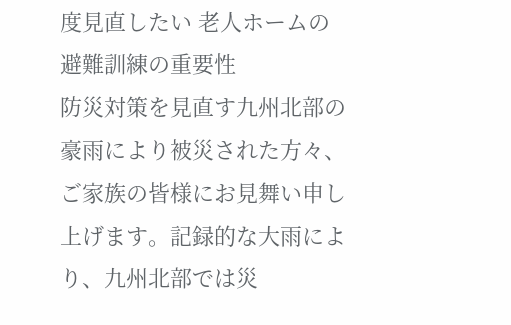度見直したい 老人ホームの避難訓練の重要性
防災対策を見直す九州北部の豪雨により被災された方々、ご家族の皆様にお見舞い申し上げます。記録的な大雨により、九州北部では災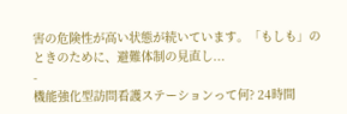害の危険性が高い状態が続いています。「もしも」のときのために、避難体制の見直し...
-
機能強化型訪問看護ステーションって何? 24時間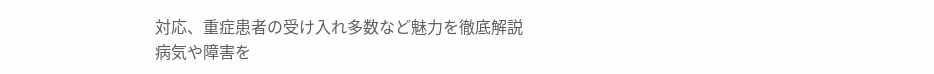対応、重症患者の受け入れ多数など魅力を徹底解説
病気や障害を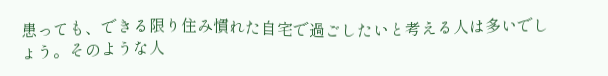患っても、できる限り住み慣れた自宅で過ごしたいと考える人は多いでしょう。そのような人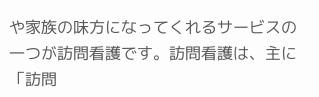や家族の味方になってくれるサービスの一つが訪問看護です。訪問看護は、主に「訪問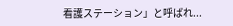看護ステーション」と呼ばれ...